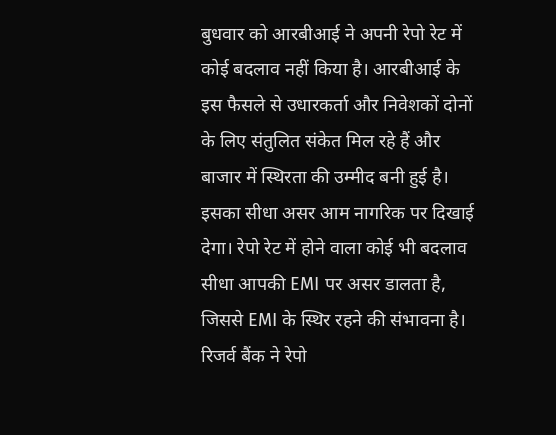बुधवार को आरबीआई ने अपनी रेपो रेट में कोई बदलाव नहीं किया है। आरबीआई के इस फैसले से उधारकर्ता और निवेशकों दोनों के लिए संतुलित संकेत मिल रहे हैं और बाजार में स्थिरता की उम्मीद बनी हुई है। इसका सीधा असर आम नागरिक पर दिखाई देगा। रेपो रेट में होने वाला कोई भी बदलाव सीधा आपकी EMI पर असर डालता है, जिससे EMI के स्थिर रहने की संभावना है। रिजर्व बैंक ने रेपो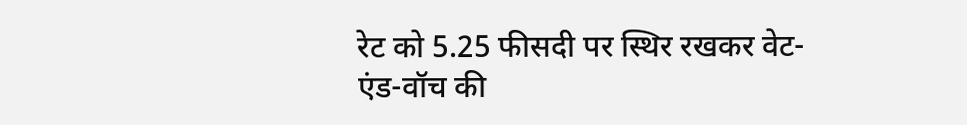रेट को 5.25 फीसदी पर स्थिर रखकर वेट-एंड-वॉच की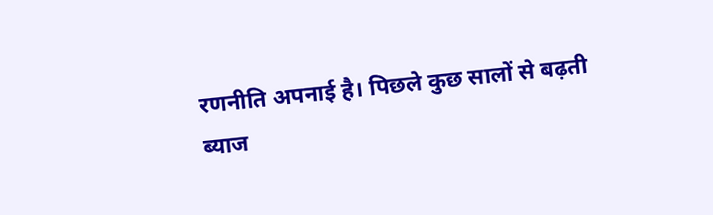रणनीति अपनाई है। पिछले कुछ सालों से बढ़ती ब्याज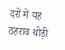दरों में यह ठहराव थोड़ी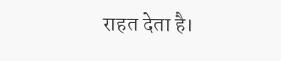राहत देता है।